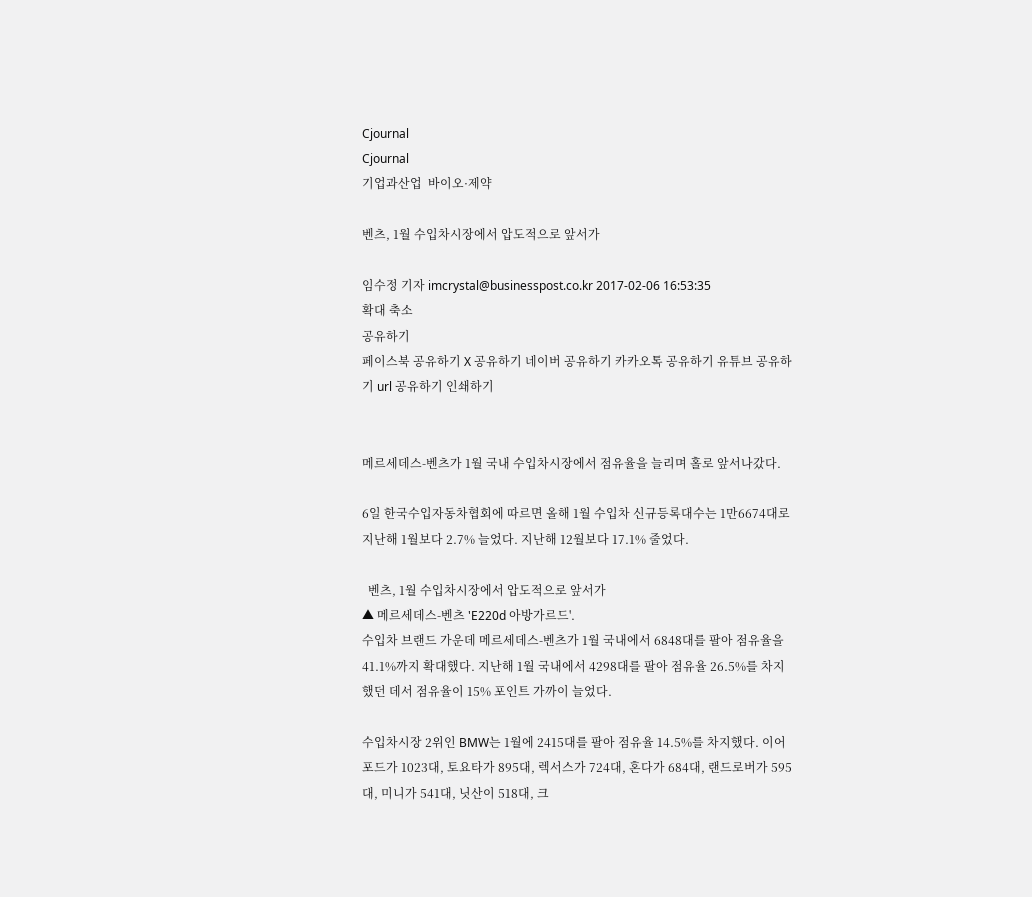Cjournal
Cjournal
기업과산업  바이오·제약

벤츠, 1월 수입차시장에서 압도적으로 앞서가

임수정 기자 imcrystal@businesspost.co.kr 2017-02-06 16:53:35
확대 축소
공유하기
페이스북 공유하기 X 공유하기 네이버 공유하기 카카오톡 공유하기 유튜브 공유하기 url 공유하기 인쇄하기


메르세데스-벤츠가 1월 국내 수입차시장에서 점유율을 늘리며 홀로 앞서나갔다.

6일 한국수입자동차협회에 따르면 올해 1월 수입차 신규등록대수는 1만6674대로 지난해 1월보다 2.7% 늘었다. 지난해 12월보다 17.1% 줄었다.

  벤츠, 1월 수입차시장에서 압도적으로 앞서가
▲ 메르세데스-벤츠 'E220d 아방가르드'.
수입차 브랜드 가운데 메르세데스-벤츠가 1월 국내에서 6848대를 팔아 점유율을 41.1%까지 확대했다. 지난해 1월 국내에서 4298대를 팔아 점유율 26.5%를 차지했던 데서 점유율이 15% 포인트 가까이 늘었다.

수입차시장 2위인 BMW는 1월에 2415대를 팔아 점유율 14.5%를 차지했다. 이어 포드가 1023대, 토요타가 895대, 렉서스가 724대, 혼다가 684대, 랜드로버가 595대, 미니가 541대, 닛산이 518대, 크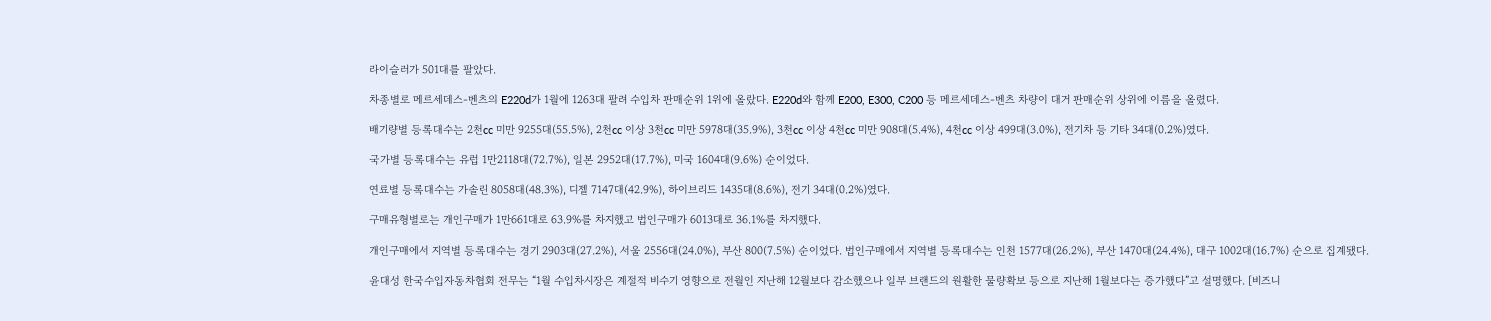라이슬러가 501대를 팔았다.

차종별로 메르세데스-벤츠의 E220d가 1월에 1263대 팔려 수입차 판매순위 1위에 올랐다. E220d와 함께 E200, E300, C200 등 메르세데스-벤츠 차량이 대거 판매순위 상위에 이름을 올렸다.

배기량별 등록대수는 2천cc 미만 9255대(55.5%), 2천cc 이상 3천cc 미만 5978대(35.9%), 3천cc 이상 4천cc 미만 908대(5.4%), 4천cc 이상 499대(3.0%), 전기차 등 기타 34대(0.2%)였다.

국가별 등록대수는 유럽 1만2118대(72.7%), 일본 2952대(17.7%), 미국 1604대(9.6%) 순이었다.

연료별 등록대수는 가솔린 8058대(48.3%), 디젤 7147대(42.9%), 하이브리드 1435대(8.6%), 전기 34대(0.2%)였다.

구매유형별로는 개인구매가 1만661대로 63.9%를 차지했고 법인구매가 6013대로 36.1%를 차지했다.

개인구매에서 지역별 등록대수는 경기 2903대(27.2%), 서울 2556대(24.0%), 부산 800(7.5%) 순이었다. 법인구매에서 지역별 등록대수는 인천 1577대(26.2%), 부산 1470대(24.4%), 대구 1002대(16.7%) 순으로 집계됐다.

윤대성 한국수입자동차협회 전무는 “1월 수입차시장은 계절적 비수기 영향으로 전월인 지난해 12월보다 감소했으나 일부 브랜드의 원활한 물량확보 등으로 지난해 1월보다는 증가했다”고 설명했다. [비즈니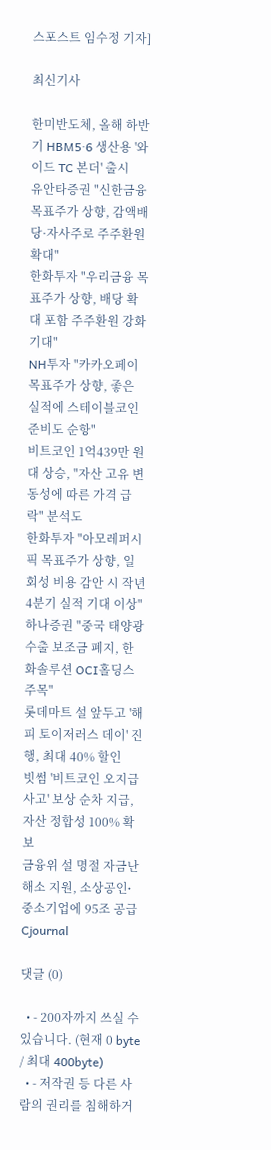스포스트 임수정 기자]

최신기사

한미반도체, 올해 하반기 HBM5·6 생산용 '와이드 TC 본더' 출시
유안타증권 "신한금융 목표주가 상향, 감액배당·자사주로 주주환원 확대"
한화투자 "우리금융 목표주가 상향, 배당 확대 포함 주주환원 강화 기대"
NH투자 "카카오페이 목표주가 상향, 좋은 실적에 스테이블코인 준비도 순항"
비트코인 1억439만 원대 상승, "자산 고유 변동성에 따른 가격 급락" 분석도
한화투자 "아모레퍼시픽 목표주가 상향, 일회성 비용 감안 시 작년 4분기 실적 기대 이상"
하나증권 "중국 태양광 수출 보조금 폐지, 한화솔루션 OCI홀딩스 주목"
롯데마트 설 앞두고 '해피 토이저러스 데이' 진행, 최대 40% 할인
빗썸 '비트코인 오지급 사고' 보상 순차 지급, 자산 정합성 100% 확보
금융위 설 명절 자금난 해소 지원, 소상공인ᐧ중소기업에 95조 공급
Cjournal

댓글 (0)

  • - 200자까지 쓰실 수 있습니다. (현재 0 byte / 최대 400byte)
  • - 저작권 등 다른 사람의 권리를 침해하거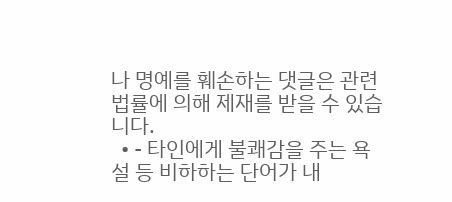나 명예를 훼손하는 댓글은 관련 법률에 의해 제재를 받을 수 있습니다.
  • - 타인에게 불쾌감을 주는 욕설 등 비하하는 단어가 내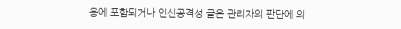용에 포함되거나 인신공격성 글은 관리자의 판단에 의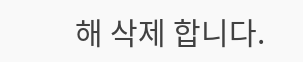해 삭제 합니다.